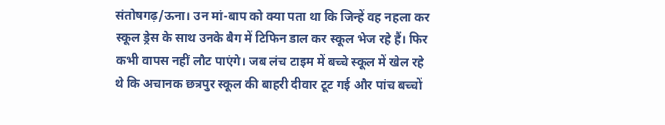संतोषगढ़/ऊना। उन मां-बाप को क्या पता था कि जिन्हें वह नहला कर स्कूल ड्रेस के साथ उनके बैग में टिफिन डाल कर स्कूल भेज रहे हैं। फिर कभी वापस नहीं लौट पाएंगे। जब लंच टाइम में बच्चे स्कूल में खेल रहे थे कि अचानक छत्रपुर स्कूल की बाहरी दीवार टूट गई और पांच बच्चों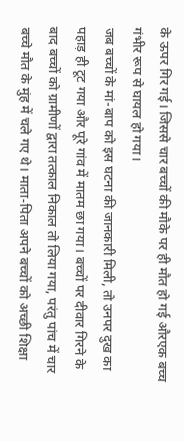के ऊपर गिर गई। जिससे चार बच्चों की मौके पर ही मौत हो गई औरएक बच्च गंभीर रूप से घायल हो गया।
जब बच्चों के मां-बाप को इस घटना की जानकारी मिली, तो उनपर दुख का पहाड़ ही टूट गया और पूरे गांव में मातम छा गया। बच्चों पर दीवार गिरने के बाद बच्चों को ग्रामीणों द्वारा तत्काल निकाल तो लिया गया, परंतु पांच में चार बच्चे मौत के मुंह में चले गए थे। माता-पिता अपने बच्चों को अच्छी शिक्षा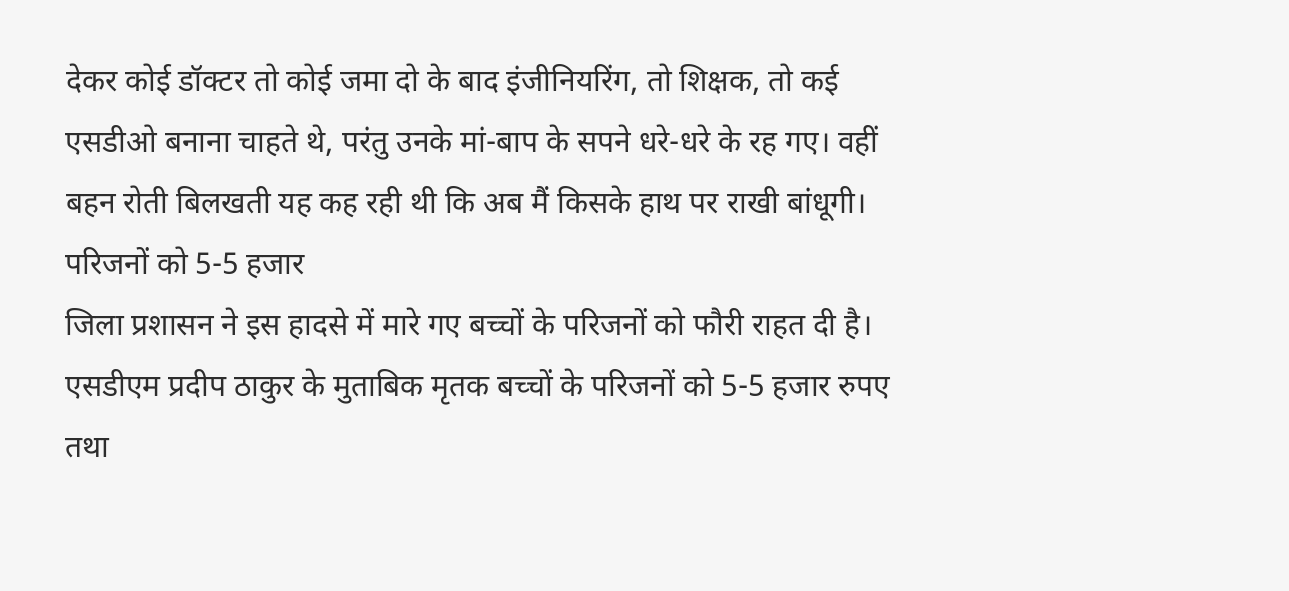देकर कोई डॉक्टर तो कोई जमा दो के बाद इंजीनियरिंग, तो शिक्षक, तो कई एसडीओ बनाना चाहते थे, परंतु उनके मां-बाप के सपने धरे-धरे के रह गए। वहीं बहन रोती बिलखती यह कह रही थी कि अब मैं किसके हाथ पर राखी बांधूगी।
परिजनों को 5-5 हजार
जिला प्रशासन ने इस हादसे में मारे गए बच्चों के परिजनों को फौरी राहत दी है। एसडीएम प्रदीप ठाकुर के मुताबिक मृतक बच्चों के परिजनों को 5-5 हजार रुपए तथा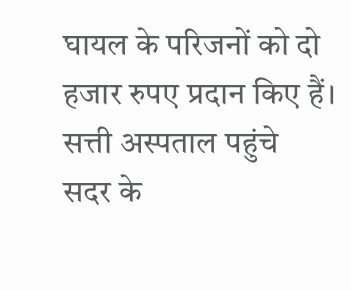घायल के परिजनों को दो हजार रुपए प्रदान किए हैं।
सत्ती अस्पताल पहुंचे
सदर के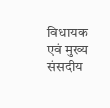विधायक एवं मुख्य संसदीय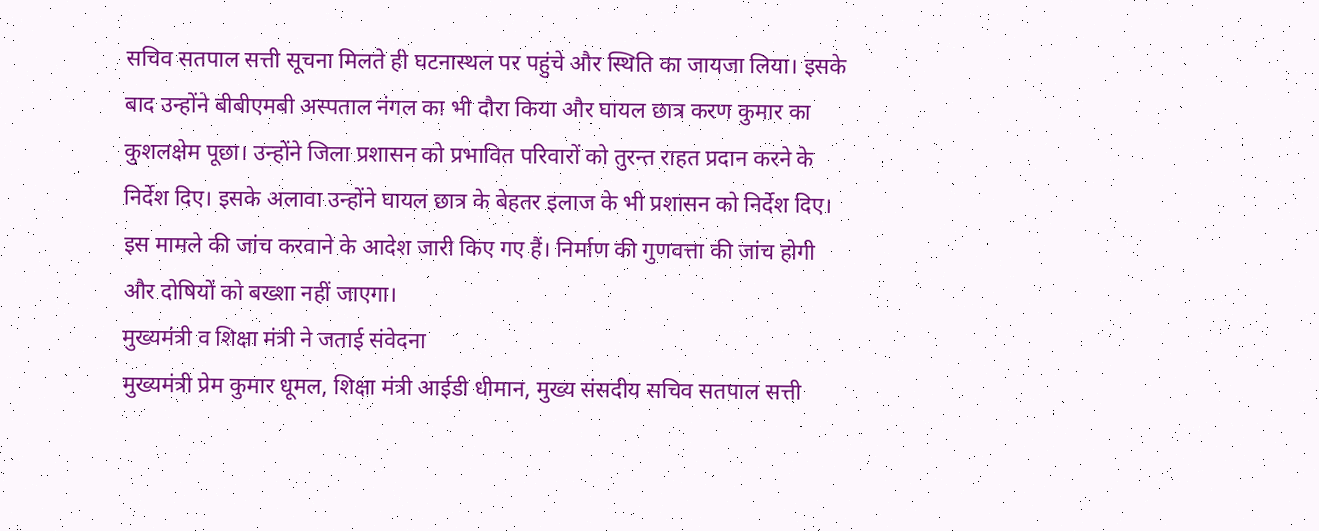सचिव सतपाल सत्ती सूचना मिलते ही घटनास्थल पर पहुंचे और स्थिति का जायजा लिया। इसके बाद उन्होंने बीबीएमबी अस्पताल नंगल का भी दौरा किया और घायल छात्र करण कुमार का कुशलक्षेम पूछा। उन्होंने जिला प्रशासन को प्रभावित परिवारों को तुरन्त राहत प्रदान करने के निर्देश दिए। इसके अलावा उन्होंने घायल छात्र के बेहतर इलाज के भी प्रशासन को निर्देश दिए। इस मामले की जांच करवाने के आदेश जारी किए गए हैं। निर्माण की गुणवत्ता की जांच होगी और दोषियों को बख्शा नहीं जाएगा।
मुख्यमंत्री व शिक्षा मंत्री ने जताई संवेदना
मुख्यमंत्री प्रेम कुमार धूमल, शिक्षा मंत्री आईडी धीमान, मुख्य संसदीय सचिव सतपाल सत्ती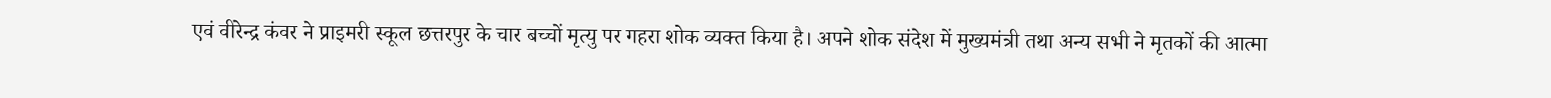एवं वीरेन्द्र कंवर ने प्राइमरी स्कूल छत्तरपुर के चार बच्चों मृत्यु पर गहरा शोक व्यक्त किया है। अपने शोक संदेश में मुख्यमंत्री तथा अन्य सभी ने मृतकों की आत्मा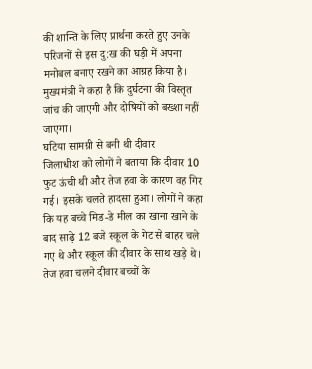की शान्ति के लिए प्रार्थना करते हुए उनके परिजनों से इस दु:ख की घड़ी में अपना मनोबल बनाए रखने का आग्रह किया है। मुख्यमंत्री ने कहा है कि दुर्घटना की विस्तृत जांच की जाएगी और दोषियों को बख्शा नहीं जाएगा।
घटिया सामग्री से बनी थी दीवार
जिलाधीश को लोगों ने बताया कि दीवार 10 फुट ऊंची थी और तेज हवा के कारण वह गिर गई। इसके चलते हादसा हुआ। लोगों ने कहा कि यह बच्चे मिड-डे मील का खाना खाने के बाद साढ़े 12 बजे स्कूल के गेट से बाहर चले गए थे और स्कूल की दीवार के साथ खड़े थे। तेज हवा चलने दीवार बच्चों के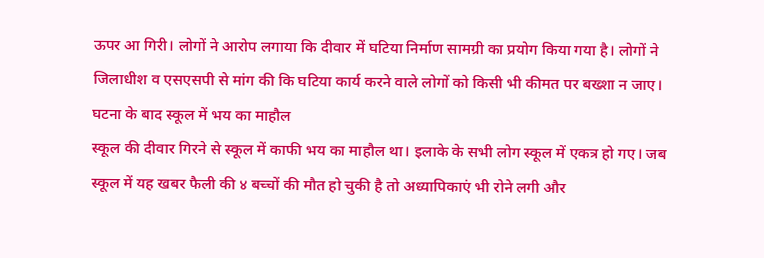ऊपर आ गिरी। लोगों ने आरोप लगाया कि दीवार में घटिया निर्माण सामग्री का प्रयोग किया गया है। लोगों ने जिलाधीश व एसएसपी से मांग की कि घटिया कार्य करने वाले लोगों को किसी भी कीमत पर बख्शा न जाए।
घटना के बाद स्कूल में भय का माहौल
स्कूल की दीवार गिरने से स्कूल में काफी भय का माहौल था। इलाके के सभी लोग स्कूल में एकत्र हो गए। जब स्कूल में यह खबर फैली की ४ बच्चों की मौत हो चुकी है तो अध्यापिकाएं भी रोने लगी और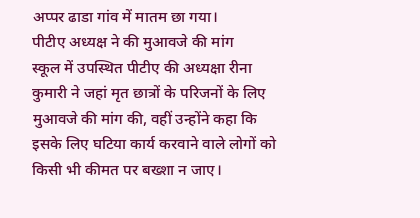अप्पर ढाडा गांव में मातम छा गया।
पीटीए अध्यक्ष ने की मुआवजे की मांग
स्कूल में उपस्थित पीटीए की अध्यक्षा रीना कुमारी ने जहां मृत छात्रों के परिजनों के लिए मुआवजे की मांग की, वहीं उन्होंने कहा कि इसके लिए घटिया कार्य करवाने वाले लोगों को किसी भी कीमत पर बख्शा न जाए।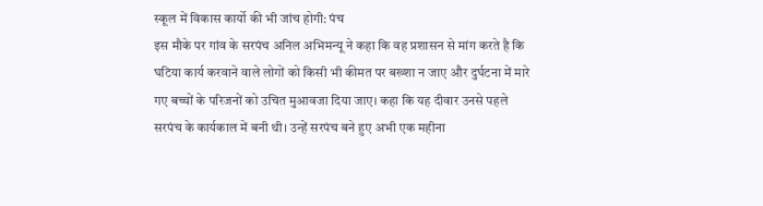स्कूल में विकास कार्यो की भी जांच होगी: पंच
इस मौके पर गांव के सरपंच अनिल अभिमन्यू ने कहा कि वह प्रशासन से मांग करते है कि घटिया कार्य करवाने वाले लोगों को किसी भी कीमत पर बख्शा न जाए और दुर्घटना में मारे गए बच्चों के परिजनों को उचित मुआवजा दिया जाए। कहा कि यह दीवार उनसे पहले सरपंच के कार्यकाल में बनी थी। उन्हें सरपंच बने हुए अभी एक महीना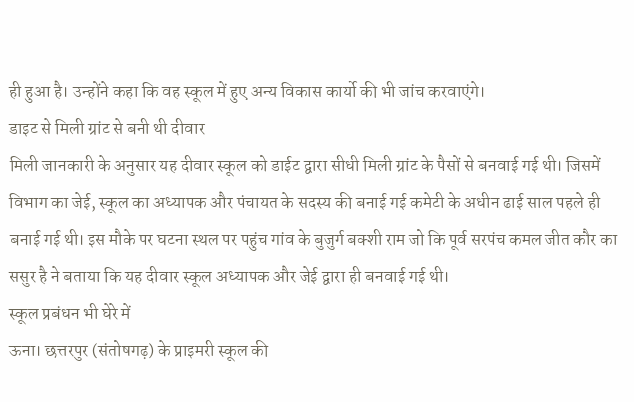ही हुआ है। उन्होंने कहा कि वह स्कूल में हुए अन्य विकास कार्यो की भी जांच करवाएंगे।
डाइट से मिली ग्रांट से बनी थी दीवार
मिली जानकारी के अनुसार यह दीवार स्कूल को डाईट द्वारा सीधी मिली ग्रांट के पैसों से बनवाई गई थी। जिसमें विभाग का जेई, स्कूल का अध्यापक और पंचायत के सदस्य की बनाई गई कमेटी के अधीन ढाई साल पहले ही बनाई गई थी। इस मौके पर घटना स्थल पर पहुंच गांव के बुजुर्ग बक्शी राम जो कि पूर्व सरपंच कमल जीत कौर का ससुर है ने बताया कि यह दीवार स्कूल अध्यापक और जेई द्वारा ही बनवाई गई थी।
स्कूल प्रबंधन भी घेरे में
ऊना। छत्तरपुर (संतोषगढ़) के प्राइमरी स्कूल की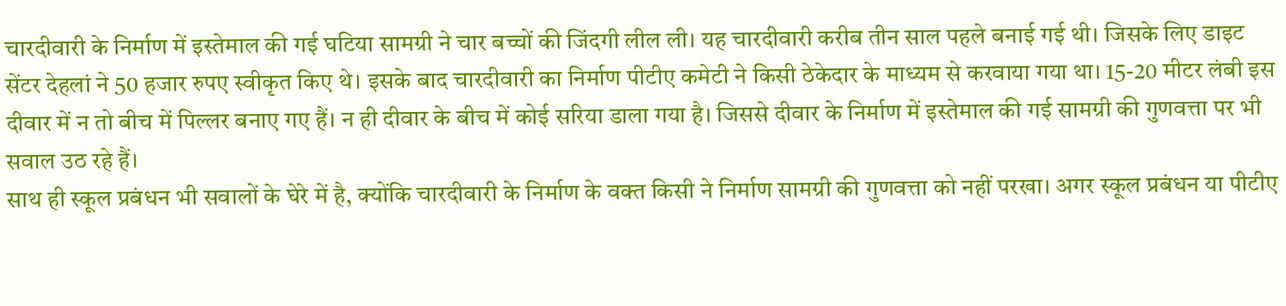चारदीवारी के निर्माण में इस्तेमाल की गई घटिया सामग्री ने चार बच्चों की जिंदगी लील ली। यह चारदीवारी करीब तीन साल पहले बनाई गई थी। जिसके लिए डाइट सेंटर देहलां ने 50 हजार रुपए स्वीकृत किए थे। इसके बाद चारदीवारी का निर्माण पीटीए कमेटी ने किसी ठेकेदार के माध्यम से करवाया गया था। 15-20 मीटर लंबी इस दीवार में न तो बीच में पिल्लर बनाए गए हैं। न ही दीवार के बीच में कोई सरिया डाला गया है। जिससे दीवार के निर्माण में इस्तेमाल की गई सामग्री की गुणवत्ता पर भी सवाल उठ रहे हैं।
साथ ही स्कूल प्रबंधन भी सवालों के घेरे में है, क्योंकि चारदीवारी के निर्माण के वक्त किसी ने निर्माण सामग्री की गुणवत्ता को नहीं परखा। अगर स्कूल प्रबंधन या पीटीए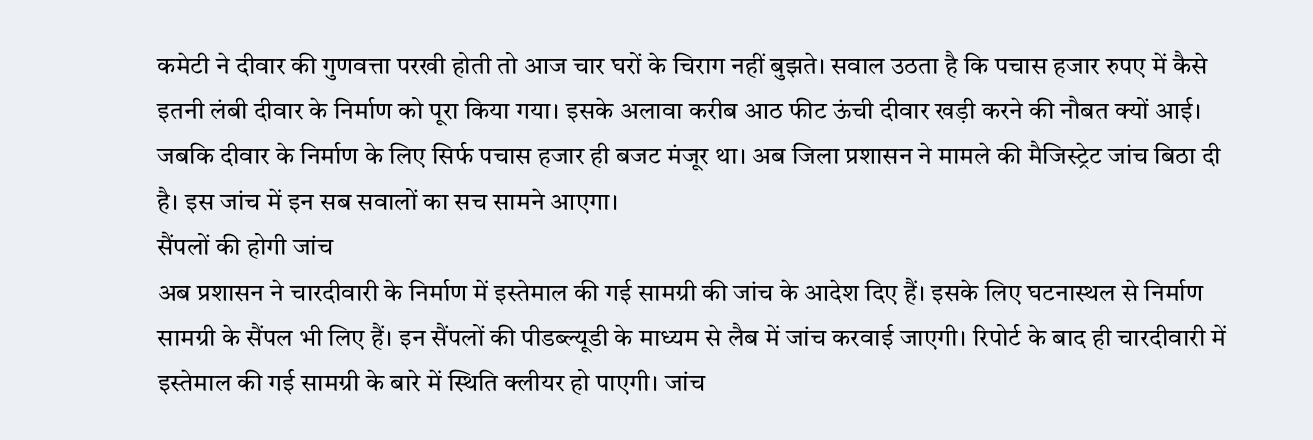कमेटी ने दीवार की गुणवत्ता परखी होती तो आज चार घरों के चिराग नहीं बुझते। सवाल उठता है कि पचास हजार रुपए में कैसे इतनी लंबी दीवार के निर्माण को पूरा किया गया। इसके अलावा करीब आठ फीट ऊंची दीवार खड़ी करने की नौबत क्यों आई। जबकि दीवार के निर्माण के लिए सिर्फ पचास हजार ही बजट मंजूर था। अब जिला प्रशासन ने मामले की मैजिस्ट्रेट जांच बिठा दी है। इस जांच में इन सब सवालों का सच सामने आएगा।
सैंपलों की होगी जांच
अब प्रशासन ने चारदीवारी के निर्माण में इस्तेमाल की गई सामग्री की जांच के आदेश दिए हैं। इसके लिए घटनास्थल से निर्माण सामग्री के सैंपल भी लिए हैं। इन सैंपलों की पीडब्ल्यूडी के माध्यम से लैब में जांच करवाई जाएगी। रिपोर्ट के बाद ही चारदीवारी में इस्तेमाल की गई सामग्री के बारे में स्थिति क्लीयर हो पाएगी। जांच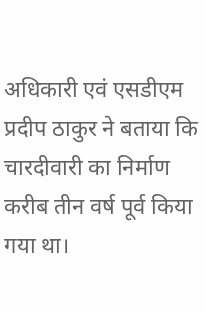अधिकारी एवं एसडीएम प्रदीप ठाकुर ने बताया कि चारदीवारी का निर्माण करीब तीन वर्ष पूर्व किया गया था।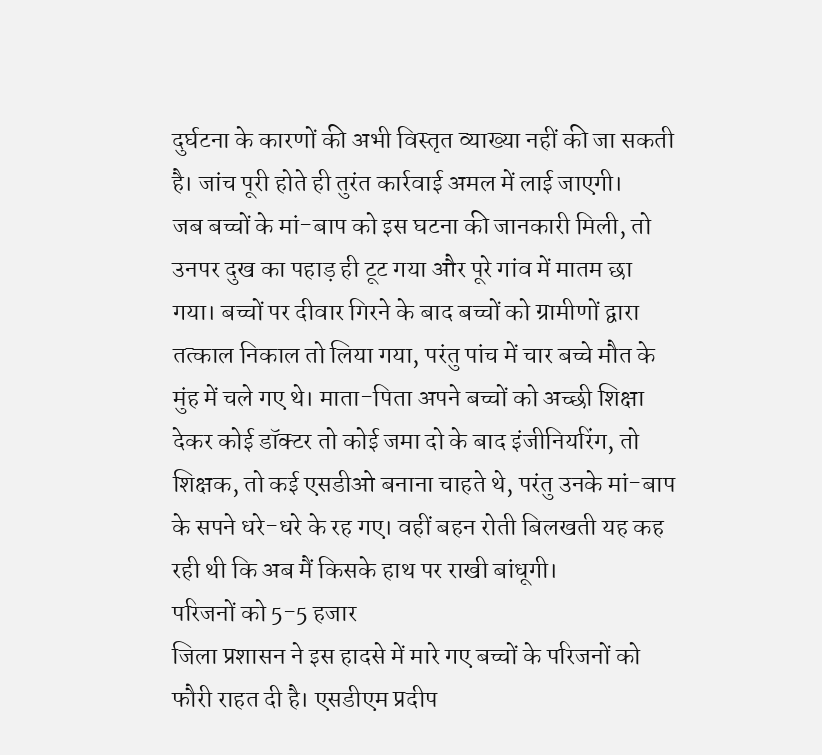दुर्घटना के कारणों की अभी विस्तृत व्याख्या नहीं की जा सकती है। जांच पूरी होते ही तुरंत कार्रवाई अमल में लाई जाएगी।
जब बच्चों के मां-बाप को इस घटना की जानकारी मिली, तो उनपर दुख का पहाड़ ही टूट गया और पूरे गांव में मातम छा गया। बच्चों पर दीवार गिरने के बाद बच्चों को ग्रामीणों द्वारा तत्काल निकाल तो लिया गया, परंतु पांच में चार बच्चे मौत के मुंह में चले गए थे। माता-पिता अपने बच्चों को अच्छी शिक्षा देकर कोई डॉक्टर तो कोई जमा दो के बाद इंजीनियरिंग, तो शिक्षक, तो कई एसडीओ बनाना चाहते थे, परंतु उनके मां-बाप के सपने धरे-धरे के रह गए। वहीं बहन रोती बिलखती यह कह रही थी कि अब मैं किसके हाथ पर राखी बांधूगी।
परिजनों को 5-5 हजार
जिला प्रशासन ने इस हादसे में मारे गए बच्चों के परिजनों को फौरी राहत दी है। एसडीएम प्रदीप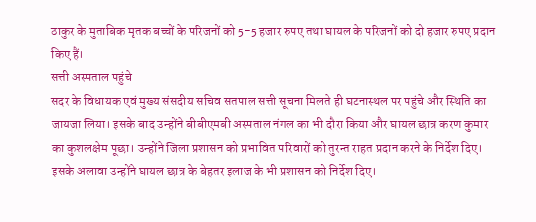ठाकुर के मुताबिक मृतक बच्चों के परिजनों को 5-5 हजार रुपए तथा घायल के परिजनों को दो हजार रुपए प्रदान किए हैं।
सत्ती अस्पताल पहुंचे
सदर के विधायक एवं मुख्य संसदीय सचिव सतपाल सत्ती सूचना मिलते ही घटनास्थल पर पहुंचे और स्थिति का जायजा लिया। इसके बाद उन्होंने बीबीएमबी अस्पताल नंगल का भी दौरा किया और घायल छात्र करण कुमार का कुशलक्षेम पूछा। उन्होंने जिला प्रशासन को प्रभावित परिवारों को तुरन्त राहत प्रदान करने के निर्देश दिए। इसके अलावा उन्होंने घायल छात्र के बेहतर इलाज के भी प्रशासन को निर्देश दिए।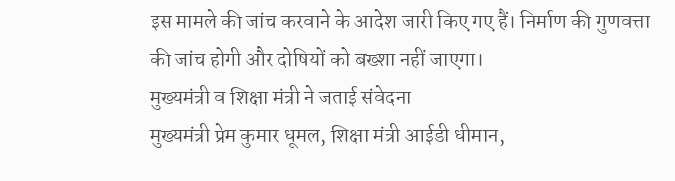इस मामले की जांच करवाने के आदेश जारी किए गए हैं। निर्माण की गुणवत्ता की जांच होगी और दोषियों को बख्शा नहीं जाएगा।
मुख्यमंत्री व शिक्षा मंत्री ने जताई संवेदना
मुख्यमंत्री प्रेम कुमार धूमल, शिक्षा मंत्री आईडी धीमान,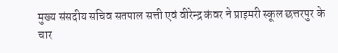मुख्य संसदीय सचिव सतपाल सत्ती एवं वीरेन्द्र कंवर ने प्राइमरी स्कूल छत्तरपुर के चार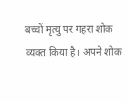बच्चों मृत्यु पर गहरा शोक व्यक्त किया है। अपने शोक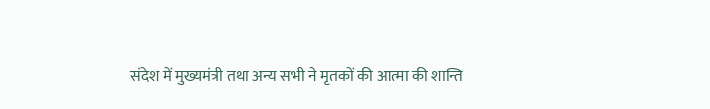संदेश में मुख्यमंत्री तथा अन्य सभी ने मृतकों की आत्मा की शान्ति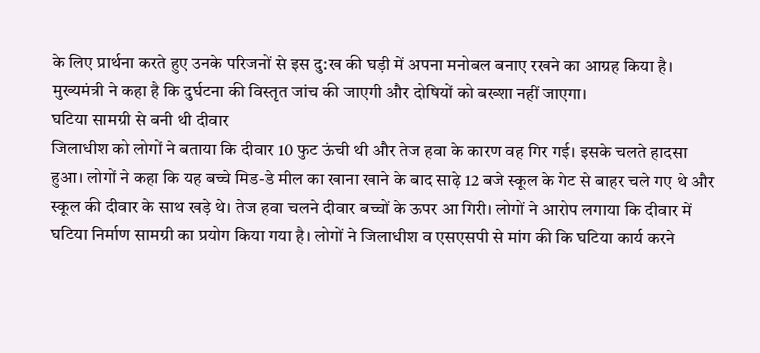के लिए प्रार्थना करते हुए उनके परिजनों से इस दु:ख की घड़ी में अपना मनोबल बनाए रखने का आग्रह किया है। मुख्यमंत्री ने कहा है कि दुर्घटना की विस्तृत जांच की जाएगी और दोषियों को बख्शा नहीं जाएगा।
घटिया सामग्री से बनी थी दीवार
जिलाधीश को लोगों ने बताया कि दीवार 10 फुट ऊंची थी और तेज हवा के कारण वह गिर गई। इसके चलते हादसा हुआ। लोगों ने कहा कि यह बच्चे मिड-डे मील का खाना खाने के बाद साढ़े 12 बजे स्कूल के गेट से बाहर चले गए थे और स्कूल की दीवार के साथ खड़े थे। तेज हवा चलने दीवार बच्चों के ऊपर आ गिरी। लोगों ने आरोप लगाया कि दीवार में घटिया निर्माण सामग्री का प्रयोग किया गया है। लोगों ने जिलाधीश व एसएसपी से मांग की कि घटिया कार्य करने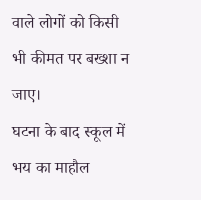वाले लोगों को किसी भी कीमत पर बख्शा न जाए।
घटना के बाद स्कूल में भय का माहौल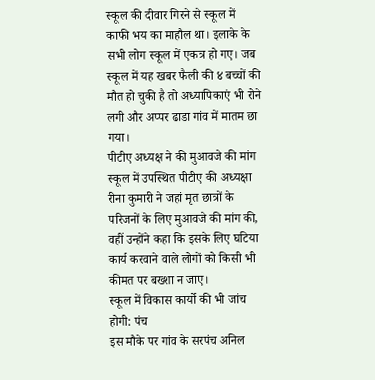स्कूल की दीवार गिरने से स्कूल में काफी भय का माहौल था। इलाके के सभी लोग स्कूल में एकत्र हो गए। जब स्कूल में यह खबर फैली की ४ बच्चों की मौत हो चुकी है तो अध्यापिकाएं भी रोने लगी और अप्पर ढाडा गांव में मातम छा गया।
पीटीए अध्यक्ष ने की मुआवजे की मांग
स्कूल में उपस्थित पीटीए की अध्यक्षा रीना कुमारी ने जहां मृत छात्रों के परिजनों के लिए मुआवजे की मांग की, वहीं उन्होंने कहा कि इसके लिए घटिया कार्य करवाने वाले लोगों को किसी भी कीमत पर बख्शा न जाए।
स्कूल में विकास कार्यो की भी जांच होगी: पंच
इस मौके पर गांव के सरपंच अनिल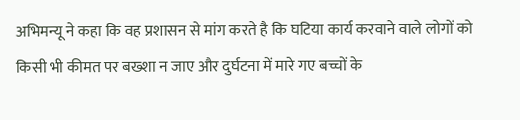अभिमन्यू ने कहा कि वह प्रशासन से मांग करते है कि घटिया कार्य करवाने वाले लोगों को किसी भी कीमत पर बख्शा न जाए और दुर्घटना में मारे गए बच्चों के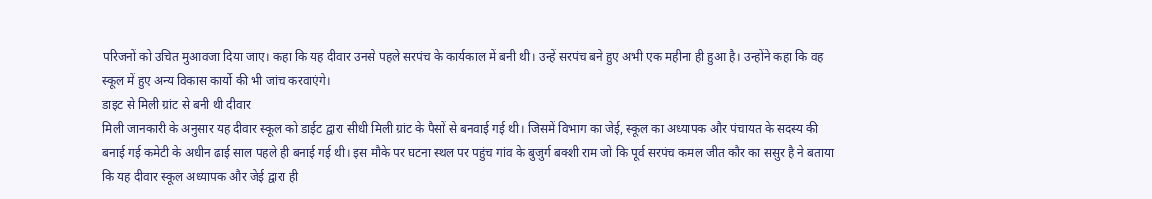परिजनों को उचित मुआवजा दिया जाए। कहा कि यह दीवार उनसे पहले सरपंच के कार्यकाल में बनी थी। उन्हें सरपंच बने हुए अभी एक महीना ही हुआ है। उन्होंने कहा कि वह स्कूल में हुए अन्य विकास कार्यो की भी जांच करवाएंगे।
डाइट से मिली ग्रांट से बनी थी दीवार
मिली जानकारी के अनुसार यह दीवार स्कूल को डाईट द्वारा सीधी मिली ग्रांट के पैसों से बनवाई गई थी। जिसमें विभाग का जेई, स्कूल का अध्यापक और पंचायत के सदस्य की बनाई गई कमेटी के अधीन ढाई साल पहले ही बनाई गई थी। इस मौके पर घटना स्थल पर पहुंच गांव के बुजुर्ग बक्शी राम जो कि पूर्व सरपंच कमल जीत कौर का ससुर है ने बताया कि यह दीवार स्कूल अध्यापक और जेई द्वारा ही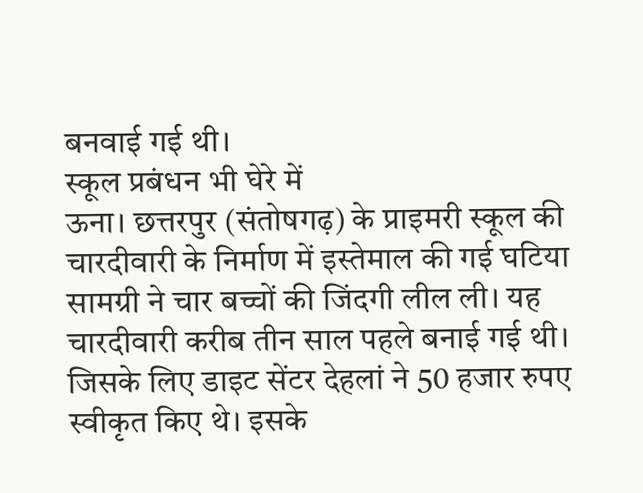बनवाई गई थी।
स्कूल प्रबंधन भी घेरे में
ऊना। छत्तरपुर (संतोषगढ़) के प्राइमरी स्कूल की चारदीवारी के निर्माण में इस्तेमाल की गई घटिया सामग्री ने चार बच्चों की जिंदगी लील ली। यह चारदीवारी करीब तीन साल पहले बनाई गई थी। जिसके लिए डाइट सेंटर देहलां ने 50 हजार रुपए स्वीकृत किए थे। इसके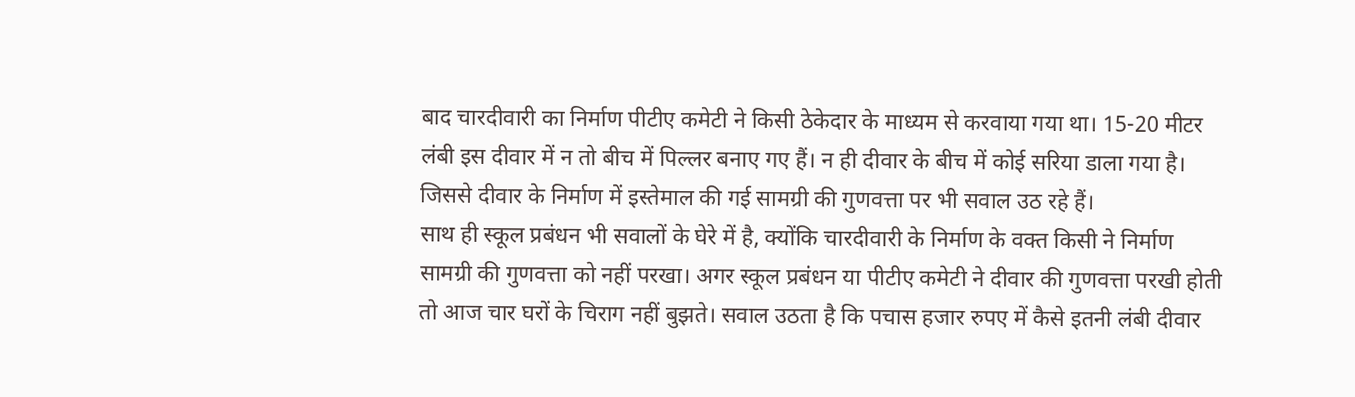बाद चारदीवारी का निर्माण पीटीए कमेटी ने किसी ठेकेदार के माध्यम से करवाया गया था। 15-20 मीटर लंबी इस दीवार में न तो बीच में पिल्लर बनाए गए हैं। न ही दीवार के बीच में कोई सरिया डाला गया है। जिससे दीवार के निर्माण में इस्तेमाल की गई सामग्री की गुणवत्ता पर भी सवाल उठ रहे हैं।
साथ ही स्कूल प्रबंधन भी सवालों के घेरे में है, क्योंकि चारदीवारी के निर्माण के वक्त किसी ने निर्माण सामग्री की गुणवत्ता को नहीं परखा। अगर स्कूल प्रबंधन या पीटीए कमेटी ने दीवार की गुणवत्ता परखी होती तो आज चार घरों के चिराग नहीं बुझते। सवाल उठता है कि पचास हजार रुपए में कैसे इतनी लंबी दीवार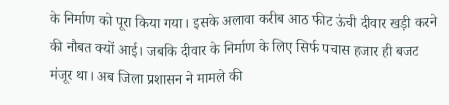के निर्माण को पूरा किया गया। इसके अलावा करीब आठ फीट ऊंची दीवार खड़ी करने की नौबत क्यों आई। जबकि दीवार के निर्माण के लिए सिर्फ पचास हजार ही बजट मंजूर था। अब जिला प्रशासन ने मामले की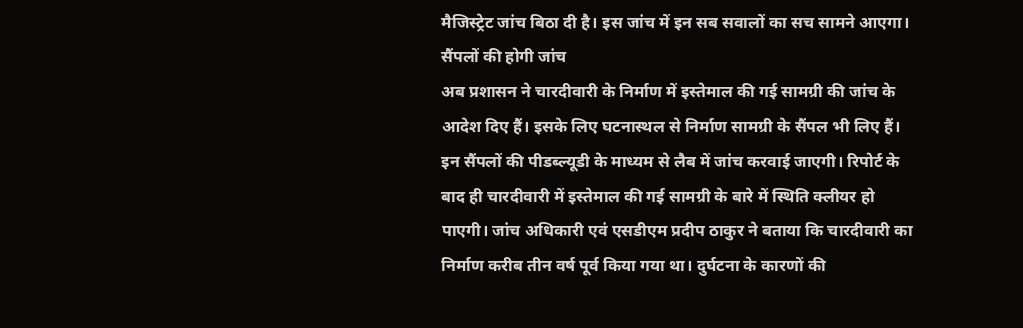मैजिस्ट्रेट जांच बिठा दी है। इस जांच में इन सब सवालों का सच सामने आएगा।
सैंपलों की होगी जांच
अब प्रशासन ने चारदीवारी के निर्माण में इस्तेमाल की गई सामग्री की जांच के आदेश दिए हैं। इसके लिए घटनास्थल से निर्माण सामग्री के सैंपल भी लिए हैं। इन सैंपलों की पीडब्ल्यूडी के माध्यम से लैब में जांच करवाई जाएगी। रिपोर्ट के बाद ही चारदीवारी में इस्तेमाल की गई सामग्री के बारे में स्थिति क्लीयर हो पाएगी। जांच अधिकारी एवं एसडीएम प्रदीप ठाकुर ने बताया कि चारदीवारी का निर्माण करीब तीन वर्ष पूर्व किया गया था। दुर्घटना के कारणों की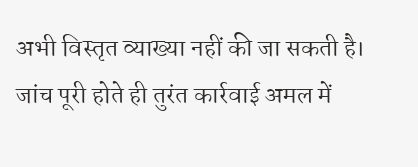अभी विस्तृत व्याख्या नहीं की जा सकती है। जांच पूरी होते ही तुरंत कार्रवाई अमल में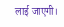लाई जाएगी।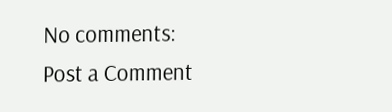No comments:
Post a Comment